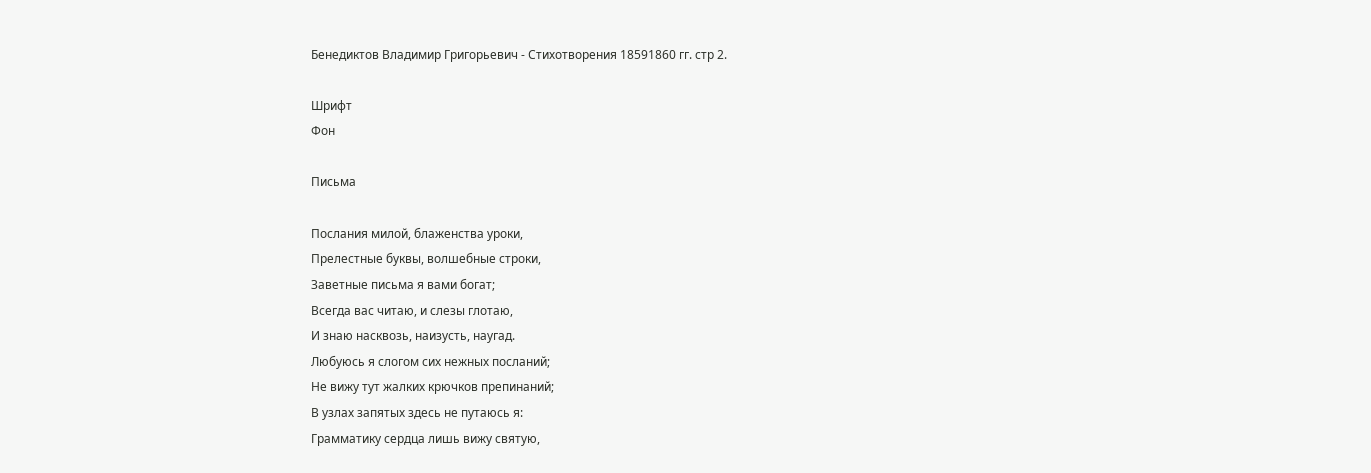Бенедиктов Владимир Григорьевич - Стихотворения 18591860 гг. стр 2.

Шрифт
Фон

Письма

Послания милой, блаженства уроки,
Прелестные буквы, волшебные строки,
Заветные письма я вами богат;
Всегда вас читаю, и слезы глотаю,
И знаю насквозь, наизусть, наугад.
Любуюсь я слогом сих нежных посланий;
Не вижу тут жалких крючков препинаний;
В узлах запятых здесь не путаюсь я:
Грамматику сердца лишь вижу святую,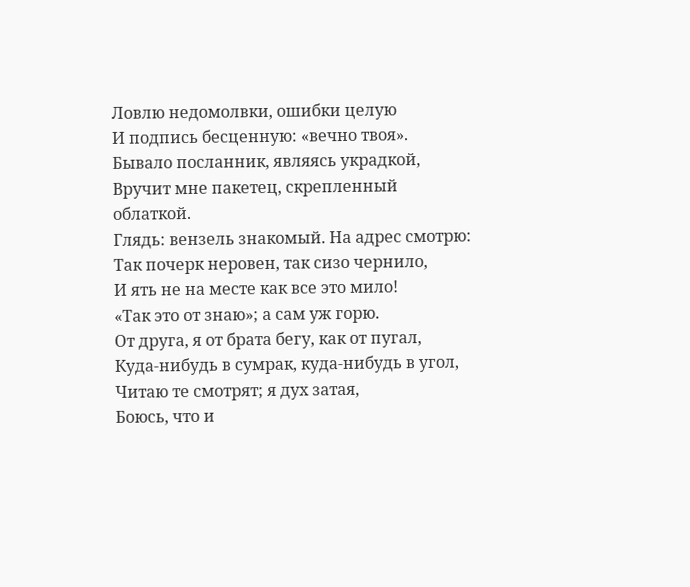Ловлю недомолвки, ошибки целую
И подпись бесценную: «вечно твоя».
Бывало посланник, являясь украдкой,
Вручит мне пакетец, скрепленный облаткой.
Глядь: вензель знакомый. На адрес смотрю:
Так почерк неровен, так сизо чернило,
И ять не на месте как все это мило!
«Так это от знаю»; а сам уж горю.
От друга, я от брата бегу, как от пугал,
Куда-нибудь в сумрак, куда-нибудь в угол,
Читаю те смотрят; я дух затая,
Боюсь, что и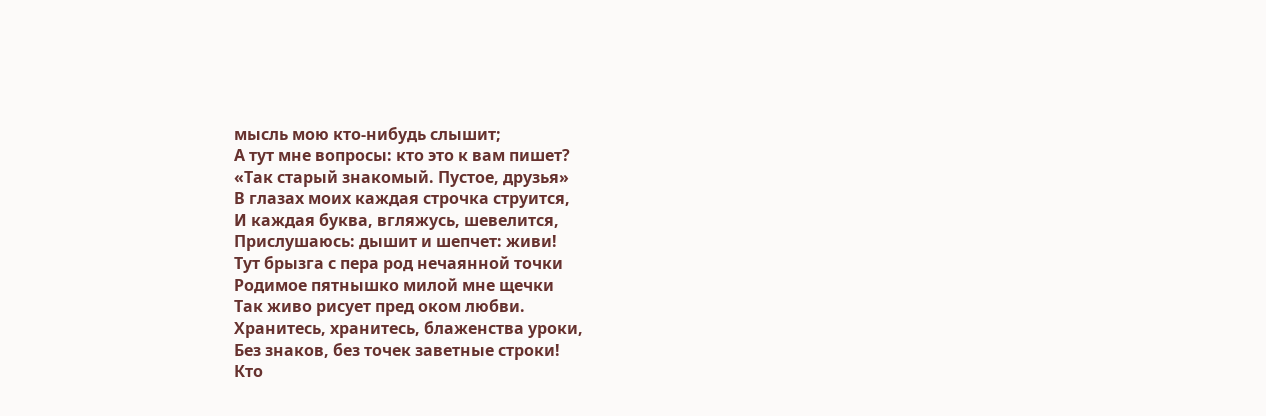мысль мою кто-нибудь слышит;
А тут мне вопросы: кто это к вам пишет?
«Так старый знакомый. Пустое, друзья»
В глазах моих каждая строчка струится,
И каждая буква, вгляжусь, шевелится,
Прислушаюсь: дышит и шепчет: живи!
Тут брызга с пера род нечаянной точки
Родимое пятнышко милой мне щечки
Так живо рисует пред оком любви.
Хранитесь, хранитесь, блаженства уроки,
Без знаков, без точек заветные строки!
Кто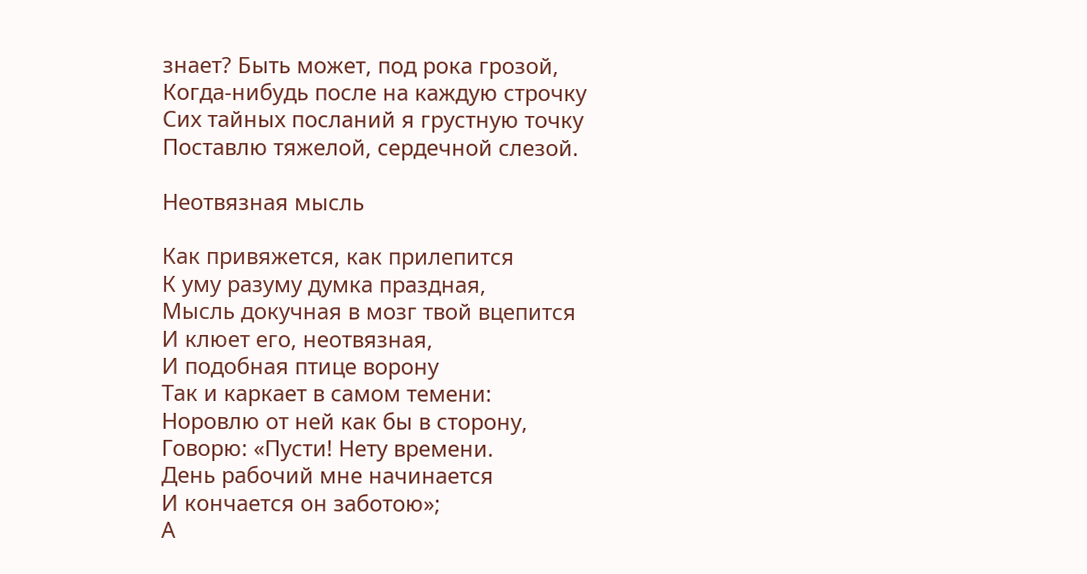знает? Быть может, под рока грозой,
Когда-нибудь после на каждую строчку
Сих тайных посланий я грустную точку
Поставлю тяжелой, сердечной слезой.

Неотвязная мысль

Как привяжется, как прилепится
К уму разуму думка праздная,
Мысль докучная в мозг твой вцепится
И клюет его, неотвязная,
И подобная птице ворону
Так и каркает в самом темени:
Норовлю от ней как бы в сторону,
Говорю: «Пусти! Нету времени.
День рабочий мне начинается
И кончается он заботою»;
А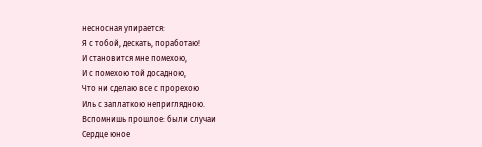несносная упирается:
Я с тобой, дескать, поработаю!
И становится мне помехою,
И с помехою той досадною,
Что ни сделаю все с прорехою
Иль с заплаткою неприглядною.
Вспомнишь прошлое: были случаи
Сердце юное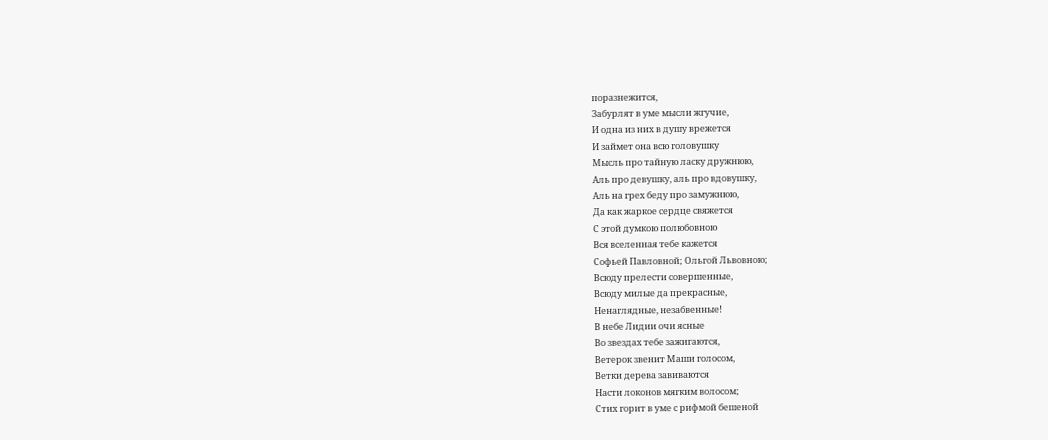поразнежится,
Забурлят в уме мысли жгучие,
И одна из них в душу врежется
И займет она всю головушку
Мысль про тайную ласку дружнюю,
Аль про девушку, аль про вдовушку,
Аль на грех беду про замужнюю,
Да как жаркое сердце свяжется
С этой думкою полюбовною
Вся вселенная тебе кажется
Софьей Павловной; Ольгой Львовною;
Всюду прелести совершенные,
Всюду милые да прекрасные,
Ненаглядные, незабвенные!
В небе Лидии очи ясные
Во звездах тебе зажигаются,
Ветерок звенит Маши голосом,
Ветки дерева завиваются
Насти локонов мягким волосом;
Стих горит в уме с рифмой бешеной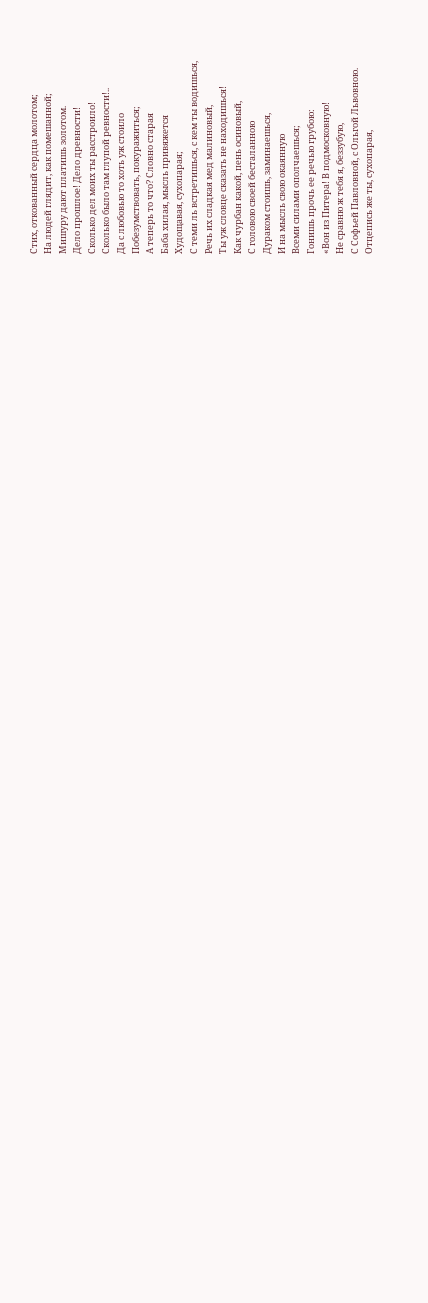Стих, откованный сердца молотом;
На людей глядит, как помешанной;
Мишуру дают платишь золотом.
Дело прошлое! Дело древности!
Сколько дел моих ты расстроило!
Сколько было там глупой ревности!..
Да с любовью то хоть уж стоило
Побезумствовать, покуражиться;
А теперь то что? Словно старая
Баба хилая, мысль привяжется
Худощавая, сухопарая;
С теми ль встретишься, с кем ты водишься,
Речь их сладкая мед малиновый,
Ты уж словце сказать не находишься!
Как чурбан какой, пень осиновый,
С головою своей бесталанною
Дураком стоишь, заминаешься,
И на мысль свою окаянную
Всеми силами ополчаешься;
Гонишь прочь ее речью грубою:
«Вон из Питера! В подмосковную!
Не сравню ж тебя я, беззубую,
С Софьей Павловной, с Ольгой Львовною.
Отцепись же ты, сухопарая,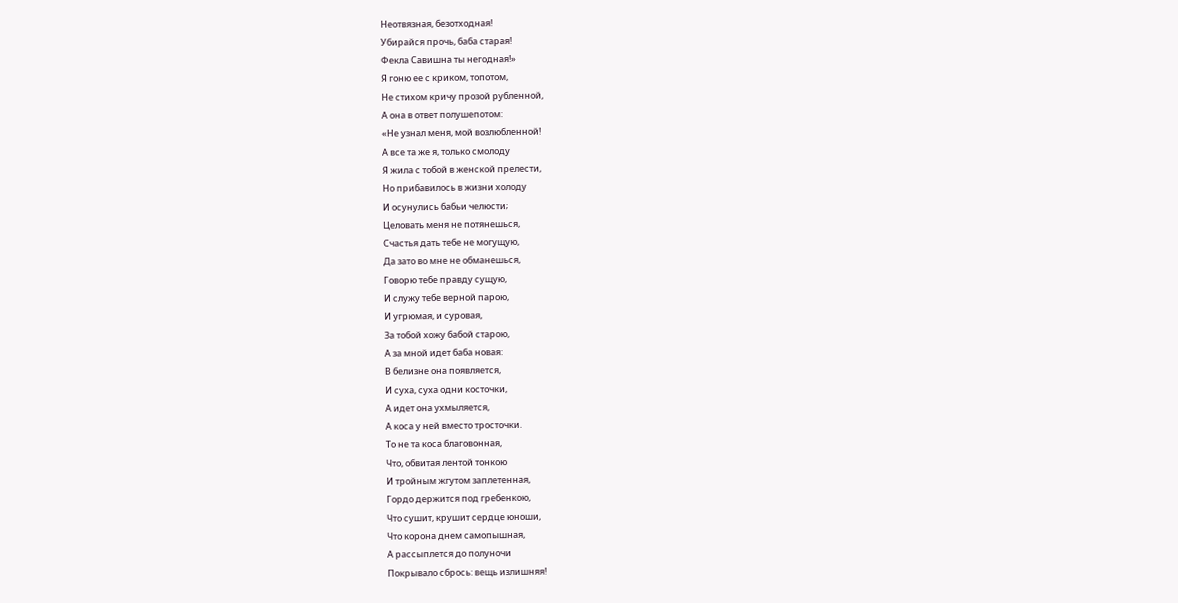Неотвязная, безотходная!
Убирайся прочь, баба старая!
Фекла Савишна ты негодная!»
Я гоню ее с криком, топотом,
Не стихом кричу прозой рубленной,
А она в ответ полушепотом:
«Не узнал меня, мой возлюбленной!
А все та же я, только смолоду
Я жила с тобой в женской прелести,
Но прибавилось в жизни холоду
И осунулись бабьи челюсти;
Целовать меня не потянешься,
Счастья дать тебе не могущую,
Да зато во мне не обманешься,
Говорю тебе правду сущую,
И служу тебе верной парою,
И угрюмая, и суровая,
За тобой хожу бабой старою,
А за мной идет баба новая:
В белизне она появляется,
И суха, суха одни косточки,
А идет она ухмыляется,
А коса у ней вместо тросточки.
То не та коса благовонная,
Что, обвитая лентой тонкою
И тройным жгутом заплетенная,
Гордо держится под гребенкою,
Что сушит, крушит сердце юноши,
Что корона днем самопышная,
А рассыплется до полуночи
Покрывало сбрось: вещь излишняя!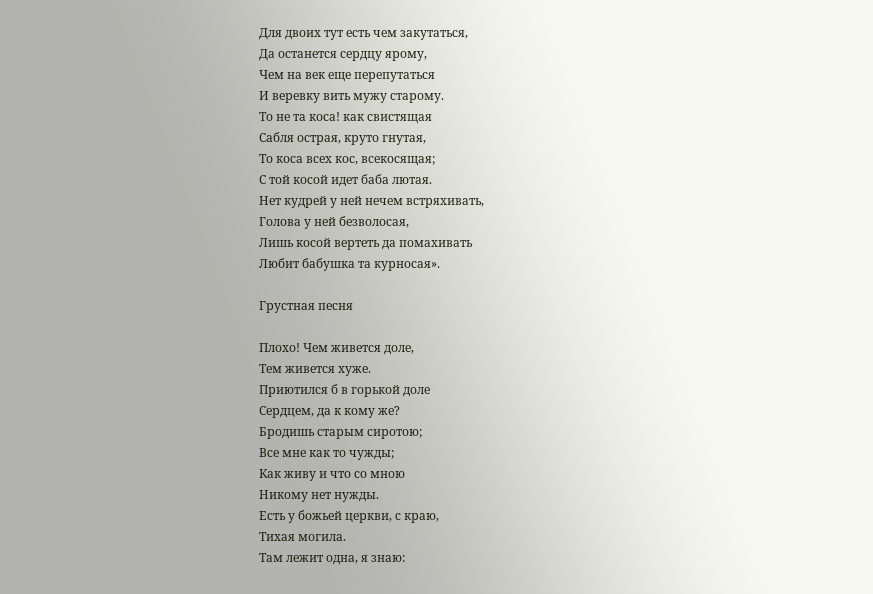Для двоих тут есть чем закутаться,
Да останется сердцу ярому,
Чем на век еще перепутаться
И веревку вить мужу старому.
То не та коса! как свистящая
Сабля острая, круто гнутая,
То коса всех кос, всекосящая;
С той косой идет баба лютая.
Нет кудрей у ней нечем встряхивать,
Голова у ней безволосая,
Лишь косой вертеть да помахивать
Любит бабушка та курносая».

Грустная песня

Плохо! Чем живется доле,
Тем живется хуже.
Приютился б в горькой доле
Сердцем, да к кому же?
Бродишь старым сиротою;
Все мне как то чужды;
Как живу и что со мною
Никому нет нужды.
Есть у божьей церкви, с краю,
Тихая могила.
Там лежит одна, я знаю: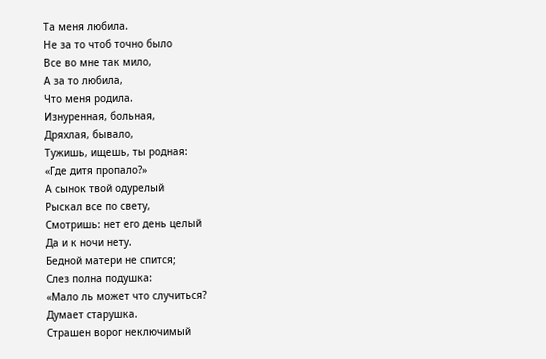Та меня любила.
Не за то чтоб точно было
Все во мне так мило,
А за то любила,
Что меня родила.
Изнуренная, больная,
Дряхлая, бывало,
Тужишь, ищешь, ты родная:
«Где дитя пропало?»
А сынок твой одурелый
Рыскал все по свету,
Смотришь: нет его день целый
Да и к ночи нету.
Бедной матери не спится;
Слез полна подушка:
«Мало ль может что случиться?
Думает старушка.
Страшен ворог неключимый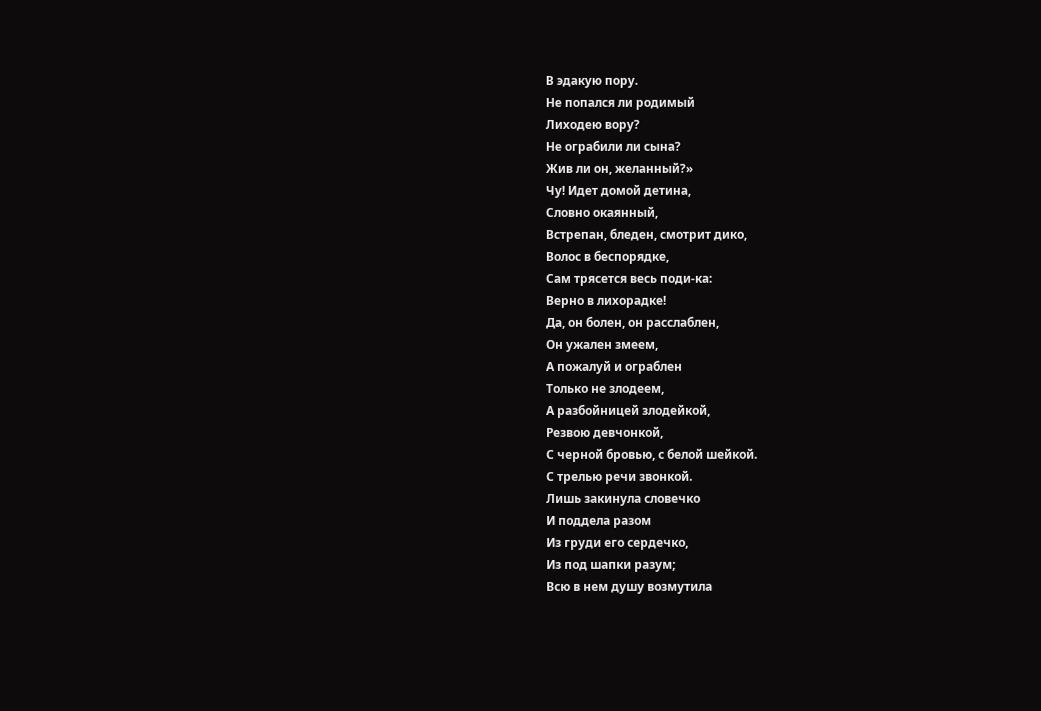В эдакую пору.
Не попался ли родимый
Лиходею вору?
Не ограбили ли сына?
Жив ли он, желанный?»
Чу! Идет домой детина,
Словно окаянный,
Встрепан, бледен, смотрит дико,
Волос в беспорядке,
Сам трясется весь поди-ка:
Верно в лихорадке!
Да, он болен, он расслаблен,
Он ужален змеем,
А пожалуй и ограблен
Только не злодеем,
А разбойницей злодейкой,
Резвою девчонкой,
С черной бровью, с белой шейкой.
С трелью речи звонкой.
Лишь закинула словечко
И поддела разом
Из груди его сердечко,
Из под шапки разум;
Всю в нем душу возмутила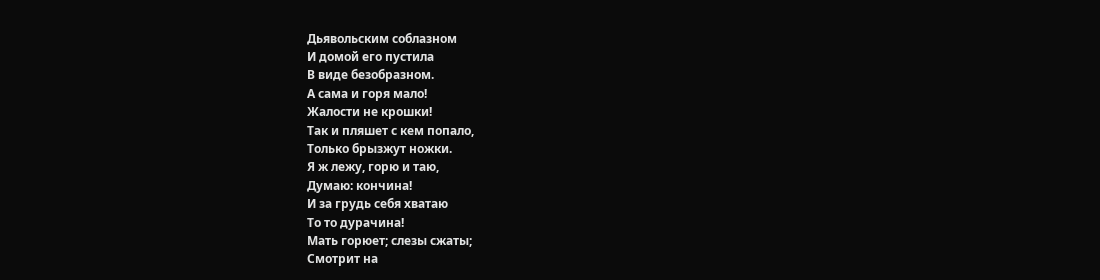Дьявольским соблазном
И домой его пустила
В виде безобразном.
А сама и горя мало!
Жалости не крошки!
Так и пляшет с кем попало,
Только брызжут ножки.
Я ж лежу, горю и таю,
Думаю: кончина!
И за грудь себя хватаю
То то дурачина!
Мать горюет; слезы сжаты;
Смотрит на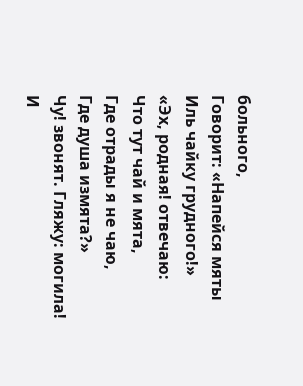больного,
Говорит: «Напейся мяты
Иль чайку грудного!»
«Эх, родная! отвечаю:
Что тут чай и мята,
Где отрады я не чаю,
Где душа измята?»
Чу! звонят. Гляжу: могила!
И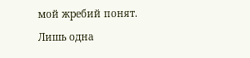мой жребий понят.
Лишь одна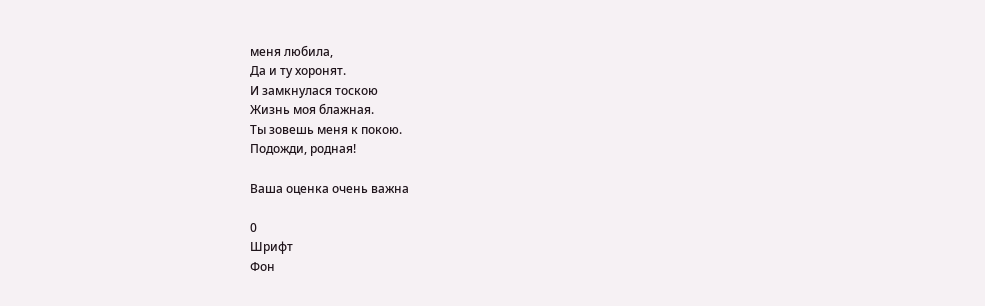меня любила,
Да и ту хоронят.
И замкнулася тоскою
Жизнь моя блажная.
Ты зовешь меня к покою.
Подожди, родная!

Ваша оценка очень важна

0
Шрифт
Фон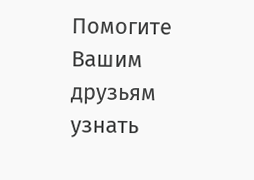Помогите Вашим друзьям узнать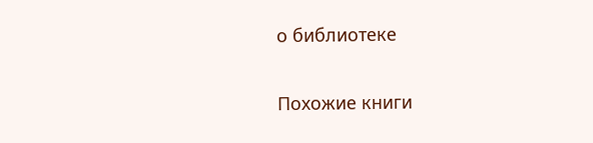о библиотеке

Похожие книги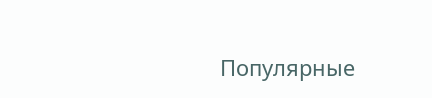Популярные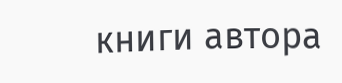книги автора